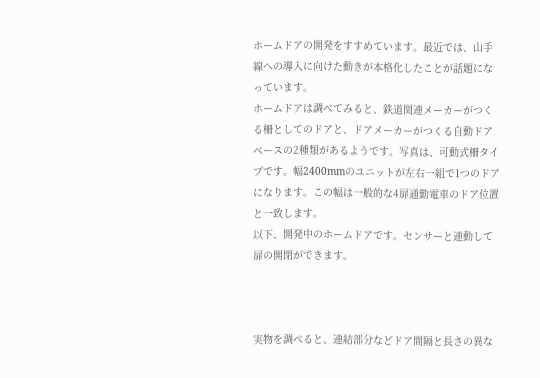ホームドアの開発をすすめています。最近では、山手線への導入に向けた動きが本格化したことが話題になっています。
ホームドアは調べてみると、鉄道関連メーカーがつくる柵としてのドアと、ドアメーカーがつくる自動ドアベースの2種類があるようです。写真は、可動式柵タイプです。幅2400mmのユニットが左右一組で1つのドアになります。この幅は一般的な4扉通勤電車のドア位置と一致します。
以下、開発中のホームドアです。センサーと連動して扉の開閉ができます。



実物を調べると、連結部分などドア間隔と長さの異な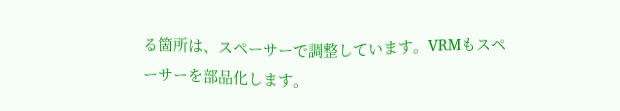る箇所は、スペーサーで調整しています。VRMもスペーサーを部品化します。